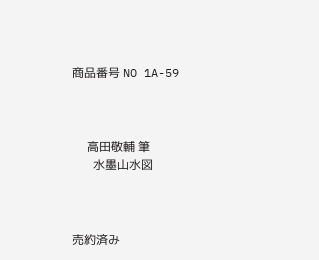商品番号 NO 1A-59



     高田敬輔 筆
       水墨山水図



売約済み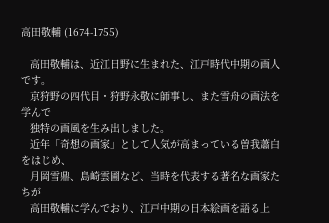高田敬輔 (1674-1755)

   高田敬輔は、近江日野に生まれた、江戸時代中期の画人です。
   京狩野の四代目・狩野永敬に師事し、また雪舟の画法を学んで
   独特の画風を生み出しました。
   近年「奇想の画家」として人気が高まっている曽我蕭白をはじめ、
   月岡雪鼎、島崎雲圃など、当時を代表する著名な画家たちが
   高田敬輔に学んでおり、江戸中期の日本絵画を語る上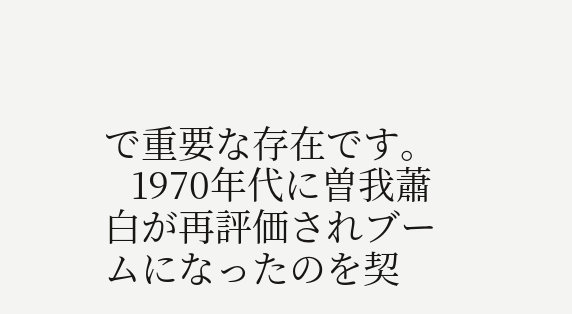で重要な存在です。
   1970年代に曽我蕭白が再評価されブームになったのを契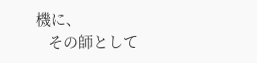機に、
   その師として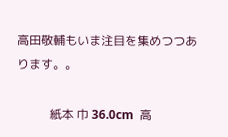高田敬輔もいま注目を集めつつあります。。

           紙本 巾 36.0cm  高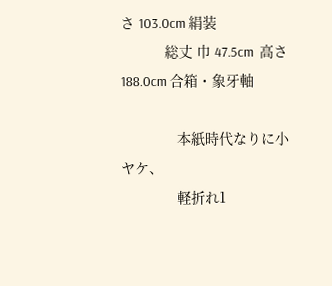さ 103.0cm 絹装
           総丈 巾 47.5cm  高さ 188.0cm 合箱・象牙軸

              本紙時代なりに小ヤケ、
              軽折れ1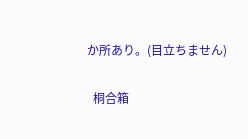か所あり。(目立ちません)

  桐合箱